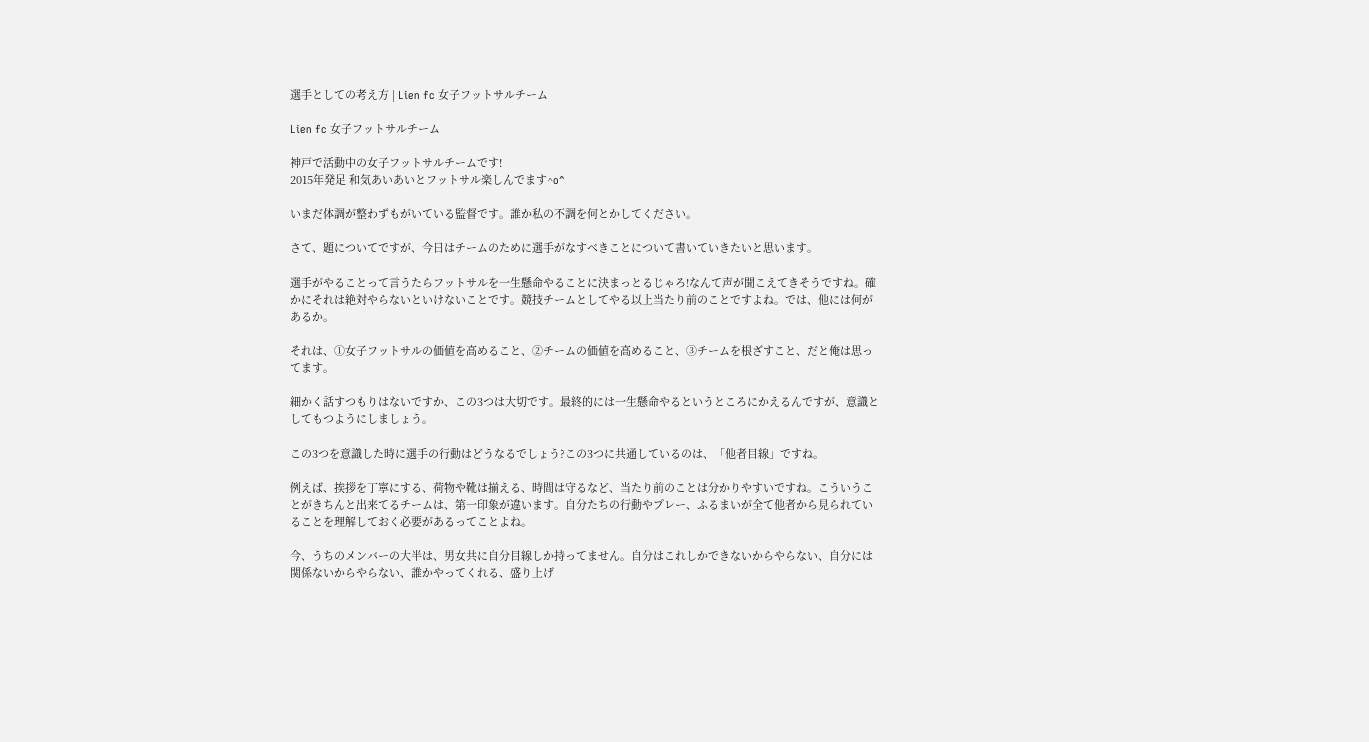選手としての考え方 | Lien fc 女子フットサルチーム

Lien fc 女子フットサルチーム

神戸で活動中の女子フットサルチームです!
2015年発足 和気あいあいとフットサル楽しんでます^o^

いまだ体調が整わずもがいている監督です。誰か私の不調を何とかしてください。

さて、題についてですが、今日はチームのために選手がなすべきことについて書いていきたいと思います。

選手がやることって言うたらフットサルを一生懸命やることに決まっとるじゃろ!なんて声が聞こえてきそうですね。確かにそれは絶対やらないといけないことです。競技チームとしてやる以上当たり前のことですよね。では、他には何があるか。

それは、①女子フットサルの価値を高めること、②チームの価値を高めること、③チームを根ざすこと、だと俺は思ってます。

細かく話すつもりはないですか、この3つは大切です。最終的には一生懸命やるというところにかえるんですが、意識としてもつようにしましょう。

この3つを意識した時に選手の行動はどうなるでしょう?この3つに共通しているのは、「他者目線」ですね。

例えば、挨拶を丁寧にする、荷物や靴は揃える、時間は守るなど、当たり前のことは分かりやすいですね。こういうことがきちんと出来てるチームは、第一印象が違います。自分たちの行動やプレー、ふるまいが全て他者から見られていることを理解しておく必要があるってことよね。

今、うちのメンバーの大半は、男女共に自分目線しか持ってません。自分はこれしかできないからやらない、自分には関係ないからやらない、誰かやってくれる、盛り上げ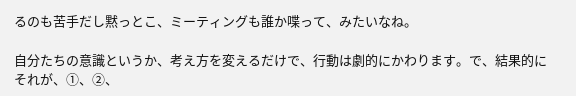るのも苦手だし黙っとこ、ミーティングも誰か喋って、みたいなね。

自分たちの意識というか、考え方を変えるだけで、行動は劇的にかわります。で、結果的にそれが、①、②、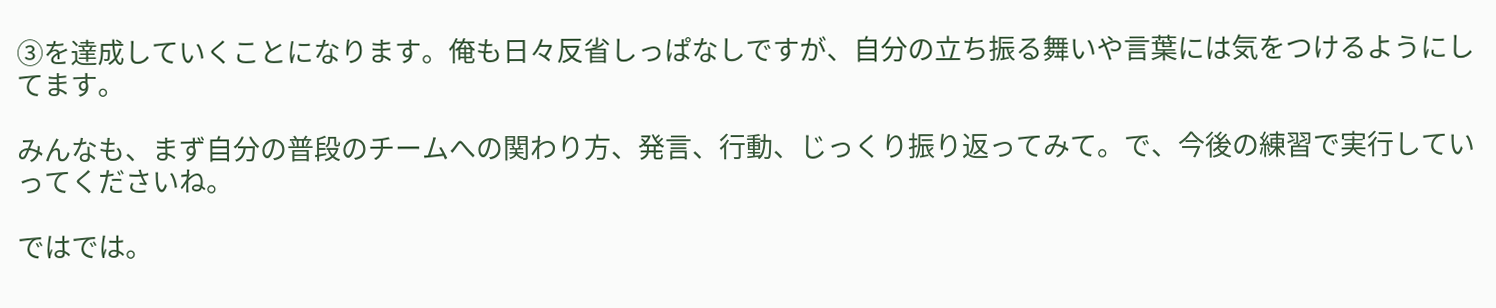③を達成していくことになります。俺も日々反省しっぱなしですが、自分の立ち振る舞いや言葉には気をつけるようにしてます。

みんなも、まず自分の普段のチームへの関わり方、発言、行動、じっくり振り返ってみて。で、今後の練習で実行していってくださいね。

ではでは。